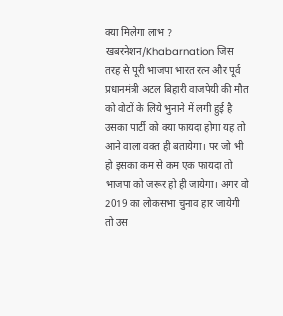क्या मिलेगा लाभ ?
खबरनेशन/Khabarnation जिस तरह से पूरी भाजपा भारत रत्न और पूर्व प्रधानमंत्री अटल बिहारी वाजपेयी की मौत को वोटों के लिये भुनाने में लगी हुई है उसका पार्टी को क्या फायदा होगा यह तो आने वाला वक्त ही बतायेगा। पर जो भी हो इसका कम से कम एक फायदा तो भाजपा को जरूर हो ही जायेगा। अगर वो 2019 का लोकसभा चुनाव हार जायेगी तो उस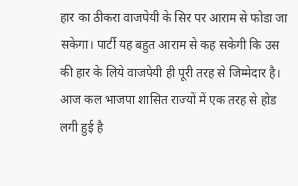हार का ठीकरा वाजपेयी के सिर पर आराम से फोडा जा सकेगा। पार्टी यह बहुत आराम से कह सकेगी कि उस की हार के लिये वाजपेयी ही पूरी तरह से जिम्मेदार है। आज कल भाजपा शासित राज्यों में एक तरह से होड लगी हुई है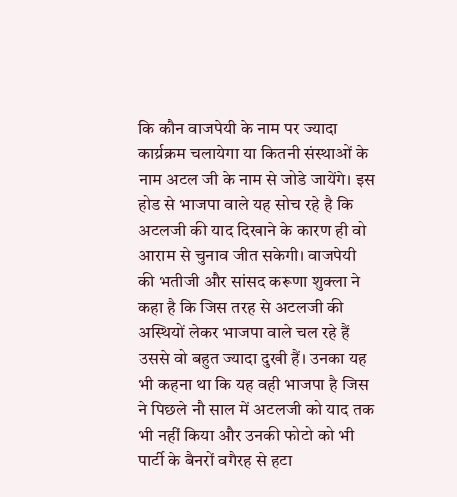कि कौन वाजपेयी के नाम पर ज्यादा कार्य्रक्रम चलायेगा या कितनी संस्थाओं के नाम अटल जी के नाम से जोडे जायेंगे। इस होड से भाजपा वाले यह सोच रहे है कि अटलजी की याद दिखाने के कारण ही वो आराम से चुनाव जीत सकेगी। वाजपेयी की भतीजी और सांसद करूणा शुक्ला ने कहा है कि जिस तरह से अटलजी की अस्थियों लेकर भाजपा वाले चल रहे हैं उससे वो बहुत ज्यादा दुखी हैं। उनका यह भी कहना था कि यह वही भाजपा है जिस ने पिछले नौ साल में अटलजी को याद तक भी नहीं किया और उनकी फोटो को भी पार्टी के बैनरों वगैरह से हटा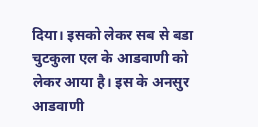दिया। इसको लेकर सब से बडा चुटकुला एल के आडवाणी को लेकर आया है। इस के अनसुर आडवाणी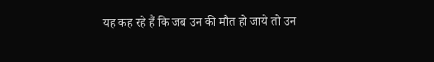यह कह रहे हैं कि जब उन की मौत हो जाये तो उन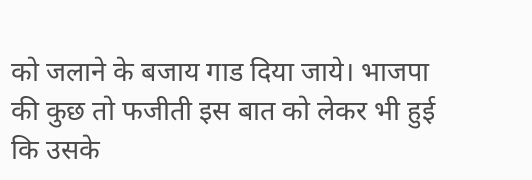को जलाने के बजाय गाड दिया जाये। भाजपा की कुछ तो फजीती इस बात को लेकर भी हुई कि उसके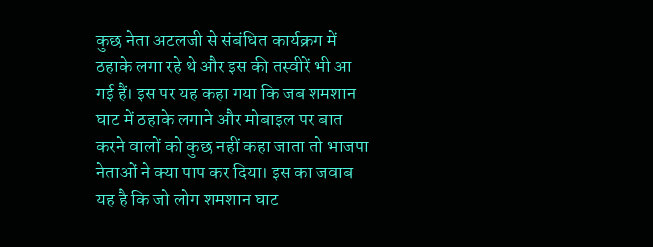कुछ नेता अटलजी से संबंधित कार्यक्रग में ठहाके लगा रहे थे और इस की तस्वीरें भी आ गई हैं। इस पर यह कहा गया कि जब शमशान घाट में ठहाके लगाने और मोबाइल पर बात करने वालों को कुछ नहीं कहा जाता तो भाजपा नेताओं ने क्या पाप कर दिया। इस का जवाब यह है कि जो लोग शमशान घाट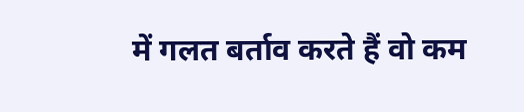में गलत बर्ताव करते हैं वो कम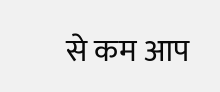से कम आप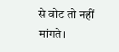से वोट तो नहीं मांगते।